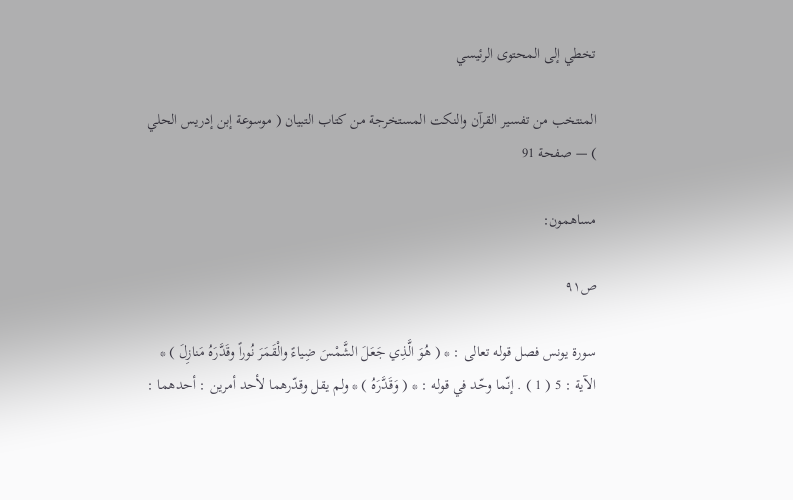تخطي إلى المحتوى الرئيسي

المنتخب من تفسير القرآن والنكت المستخرجة من كتاب التبيان ( موسوعة إبن إدريس الحلي ) — صفحة 91

مساهمون:

ص٩١

سورة يونس فصل قوله تعالى : * ( هُوَ الَّذِي جَعَلَ الشَّمْسَ ضِياءً والْقَمَرَ نُوراً وقَدَّرَهُ مَنازِلَ ) * الآية : 5 ( 1 ) . إنّما وحّد في قوله : * ( وَقَدَّرَهُ ) * ولم يقل وقدّرهما لأحد أمرين : أحدهما :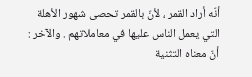أنّه أراد القمر ، لأنّ بالقمر تحصى شهور الأهلة التي يعمل الناس عليها في معاملاتهم . والآخر : أنّ معناه التثنية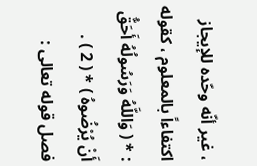، غير أنّه وحّده للإيجاز اكتفاءاً بالمعلوم ، كقوله : * ( وَاللَّهُ وَرَسُولُهُ أَحَقُّ أَنْ يُرْضُوهُ ) * ( 2 ) . فصل قوله تعالى :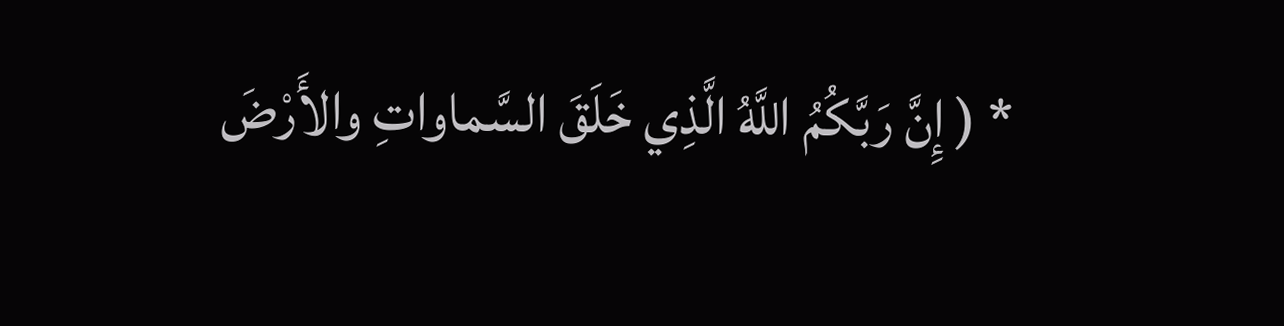* ( إِنَّ رَبَّكُمُ اللَّهُ الَّذِي خَلَقَ السَّماواتِ والأَرْضَ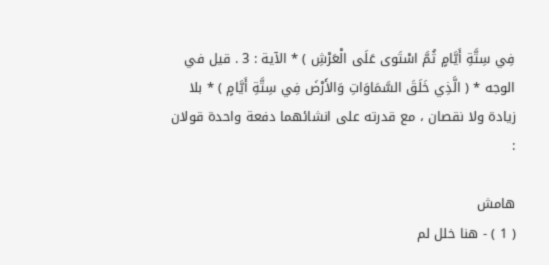فِي سِتَّةِ أَيَّامٍ ثُمَّ اسْتَوى عَلَى الْعَرْشِ ) * الآية : 3 . قيل في الوجه * ( الَّذِي خَلَقَ السَّمَاوَاتِ وَالأَرْضَ فِي سِتَّةِ أَيَّامٍ ) * بلا زيادة ولا نقصان ، مع قدرته على انشائهما دفعة واحدة قولان :

هامش
( 1 ) - هنا خلل لم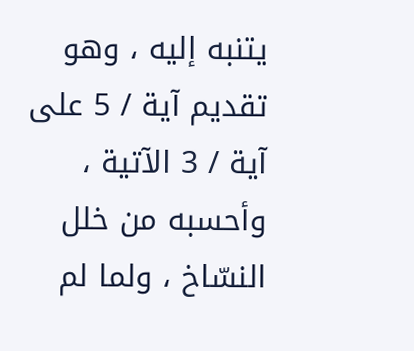يتنبه إليه ، وهو تقديم آية / 5 على آية / 3 الآتية ، وأحسبه من خلل النسّاخ ، ولما لم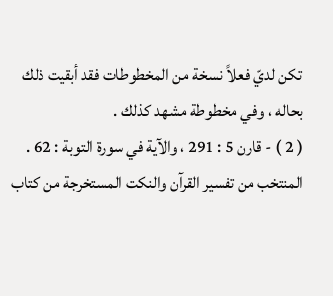تكن لديّ فعلاً نسخة من المخطوطات فقد أبقيت ذلك بحاله ، وفي مخطوطة مشهد كذلك .
( 2 ) - قارن 5 : 291 ، والآية في سورة التوبة : 62 .
المنتخب من تفسير القرآن والنكت المستخرجة من كتاب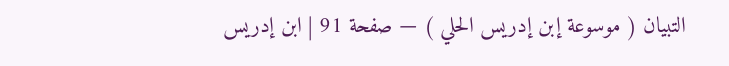التبيان ( موسوعة إبن إدريس الحلي ) — صفحة 91 | ابن إدريس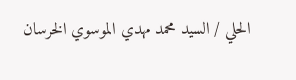الحلي / السيد محمد مهدي الموسوي الخرسان